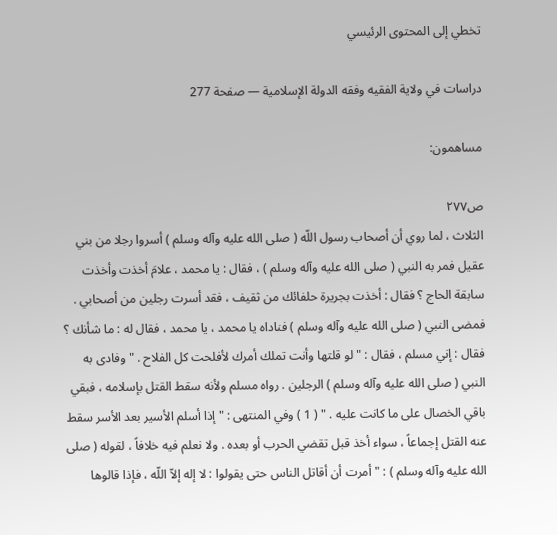تخطي إلى المحتوى الرئيسي

دراسات في ولاية الفقيه وفقه الدولة الإسلامية — صفحة 277

مساهمون:

ص٢٧٧
الثلاث ، لما روي أن أصحاب رسول اللّه ( صلى الله عليه وآله وسلم ) أسروا رجلا من بني عقيل فمر به النبي ( صلى الله عليه وآله وسلم ) ، فقال : يا محمد ، علامَ أخذت وأخذت سابقة الحاج ؟ فقال : أخذت بجريرة حلفائك من ثقيف ، فقد أسرت رجلين من أصحابي . فمضى النبي ( صلى الله عليه وآله وسلم ) فناداه يا محمد ، يا محمد ، فقال له : ما شأنك ؟ فقال : إني مسلم ، فقال : " لو قلتها وأنت تملك أمرك لأفلحت كل الفلاح . " وفادى به النبي ( صلى الله عليه وآله وسلم ) الرجلين . رواه مسلم ولأنه سقط القتل بإسلامه ، فبقي باقي الخصال على ما كانت عليه . " ( 1 ) وفي المنتهى : " إذا أسلم الأسير بعد الأسر سقط عنه القتل إجماعاً ، سواء أخذ قبل تقضي الحرب أو بعده . ولا نعلم فيه خلافاً ، لقوله ( صلى الله عليه وآله وسلم ) : " أمرت أن أقاتل الناس حتى يقولوا : لا إله إلاّ اللّه ، فإذا قالوها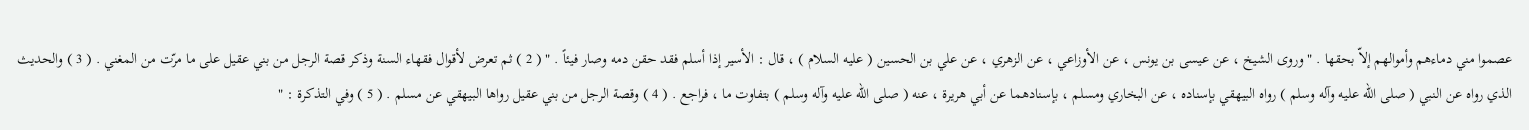عصموا مني دماءهم وأموالهم إلاّ بحقها . " وروى الشيخ ، عن عيسى بن يونس ، عن الأوزاعي ، عن الزهري ، عن علي بن الحسين ( عليه السلام ) ، قال : الأسير إذا أسلم فقد حقن دمه وصار فيئاً . " ( 2 ) ثم تعرض لأقوال فقهاء السنة وذكر قصة الرجل من بني عقيل على ما مرّت من المغني . ( 3 ) والحديث الذي رواه عن النبي ( صلى الله عليه وآله وسلم ) رواه البيهقي بإسناده ، عن البخاري ومسلم ، بإسنادهما عن أبي هريرة ، عنه ( صلى الله عليه وآله وسلم ) بتفاوت ما ، فراجع . ( 4 ) وقصة الرجل من بني عقيل رواها البيهقي عن مسلم . ( 5 ) وفي التذكرة : "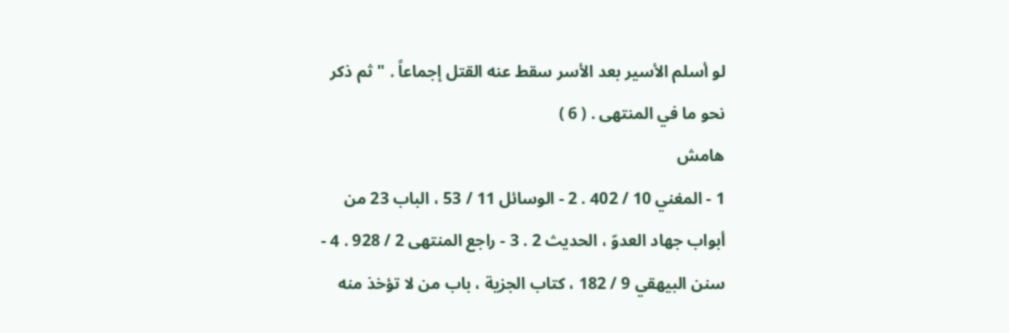لو أسلم الأسير بعد الأسر سقط عنه القتل إجماعاً . " ثم ذكر نحو ما في المنتهى . ( 6 )
هامش
1 - المغني 10 / 402 . 2 - الوسائل 11 / 53 ، الباب 23 من أبواب جهاد العدوّ ، الحديث 2 . 3 - راجع المنتهى 2 / 928 . 4 - سنن البيهقي 9 / 182 ، كتاب الجزية ، باب من لا تؤخذ منه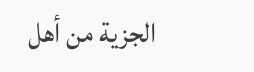الجزية من أهل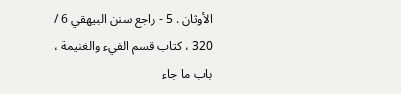الأوثان . 5 - راجع سنن البيهقي 6 / 320 ، كتاب قسم الفيء والغنيمة ، باب ما جاء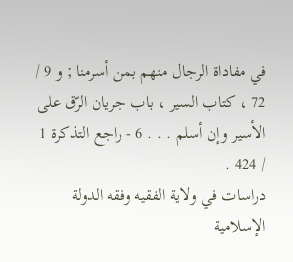في مفاداة الرجال منهم بمن أسرمنا ; و 9 / 72 ، كتاب السير ، باب جريان الرّق على الأسير وإن أسلم . . . 6 - راجع التذكرة 1 / 424 .
دراسات في ولاية الفقيه وفقه الدولة الإسلامية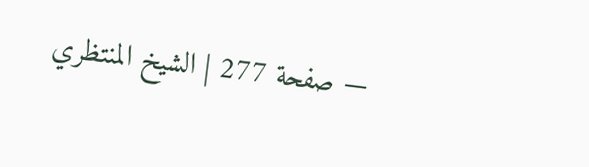— صفحة 277 | الشيخ المنتظري